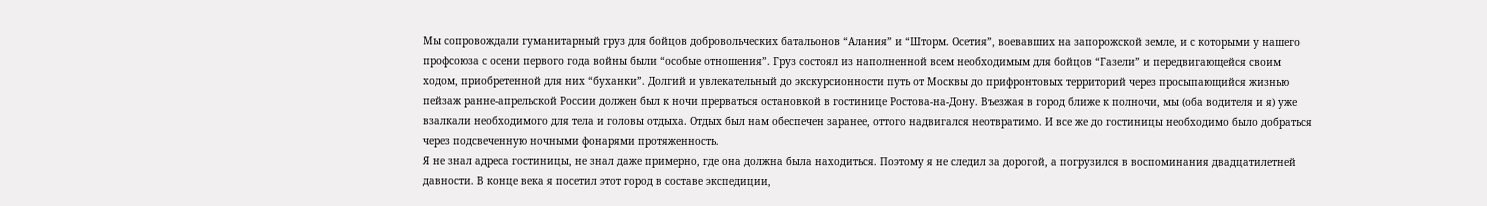Мы сопровождали гуманитарный груз для бойцов добровольческих батальонов “Алания” и “Шторм. Осетия”, воевавших на запорожской земле, и с которыми у нашего профсоюза с осени первого года войны были “особые отношения”. Груз состоял из наполненной всем необходимым для бойцов “Газели” и передвигающейся своим ходом, приобретенной для них “буханки”. Долгий и увлекательный до экскурсионности путь от Москвы до прифронтовых территорий через просыпающийся жизнью пейзаж ранне-апрельской России должен был к ночи прерваться остановкой в гостинице Ростова-на-Дону. Въезжая в город ближе к полночи, мы (оба водителя и я) уже взалкали необходимого для тела и головы отдыха. Отдых был нам обеспечен заранее, оттого надвигался неотвратимо. И все же до гостиницы необходимо было добраться через подсвеченную ночными фонарями протяженность.
Я не знал адреса гостиницы, не знал даже примерно, где она должна была находиться. Поэтому я не следил за дорогой, а погрузился в воспоминания двадцатилетней давности. В конце века я посетил этот город в составе экспедиции,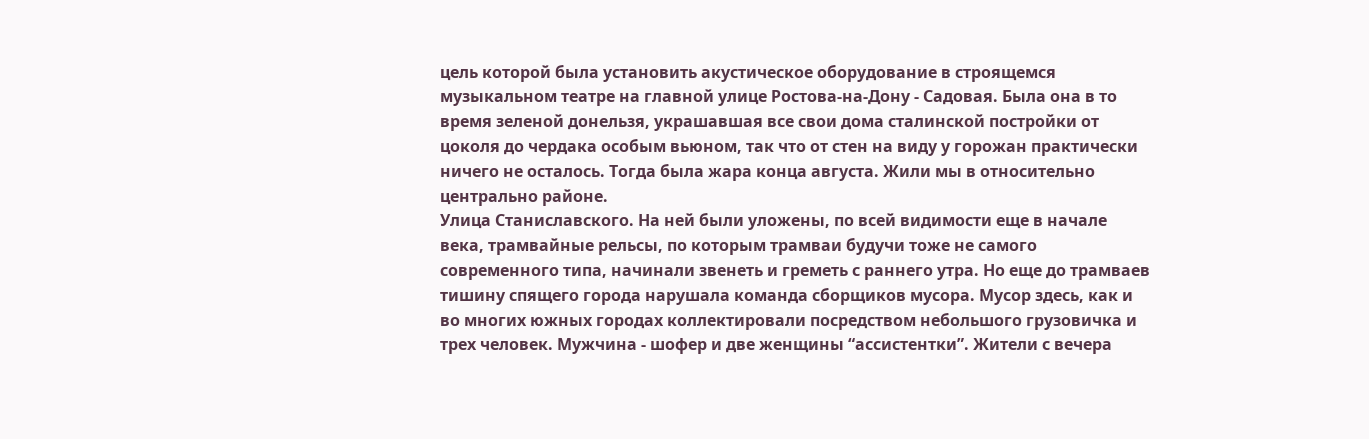цель которой была установить акустическое оборудование в строящемся музыкальном театре на главной улице Ростова-на-Дону - Садовая. Была она в то время зеленой донельзя, украшавшая все свои дома сталинской постройки от цоколя до чердака особым вьюном, так что от стен на виду у горожан практически ничего не осталось. Тогда была жара конца августа. Жили мы в относительно центрально районе.
Улица Станиславского. На ней были уложены, по всей видимости еще в начале века, трамвайные рельсы, по которым трамваи будучи тоже не самого современного типа, начинали звенеть и греметь с раннего утра. Но еще до трамваев тишину спящего города нарушала команда сборщиков мусора. Мусор здесь, как и во многих южных городах коллектировали посредством небольшого грузовичка и трех человек. Мужчина - шофер и две женщины “ассистентки”. Жители с вечера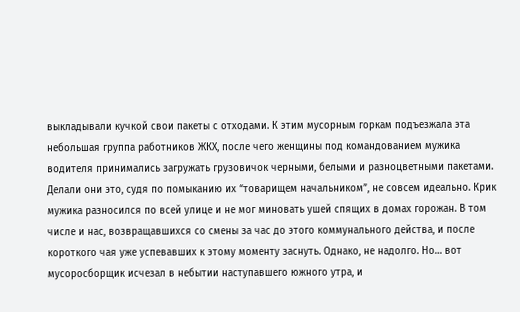выкладывали кучкой свои пакеты с отходами. К этим мусорным горкам подъезжала эта небольшая группа работников ЖКХ, после чего женщины под командованием мужика водителя принимались загружать грузовичок черными, белыми и разноцветными пакетами. Делали они это, судя по помыканию их “товарищем начальником”, не совсем идеально. Крик мужика разносился по всей улице и не мог миновать ушей спящих в домах горожан. В том числе и нас, возвращавшихся со смены за час до этого коммунального действа, и после короткого чая уже успевавших к этому моменту заснуть. Однако, не надолго. Но… вот мусоросборщик исчезал в небытии наступавшего южного утра, и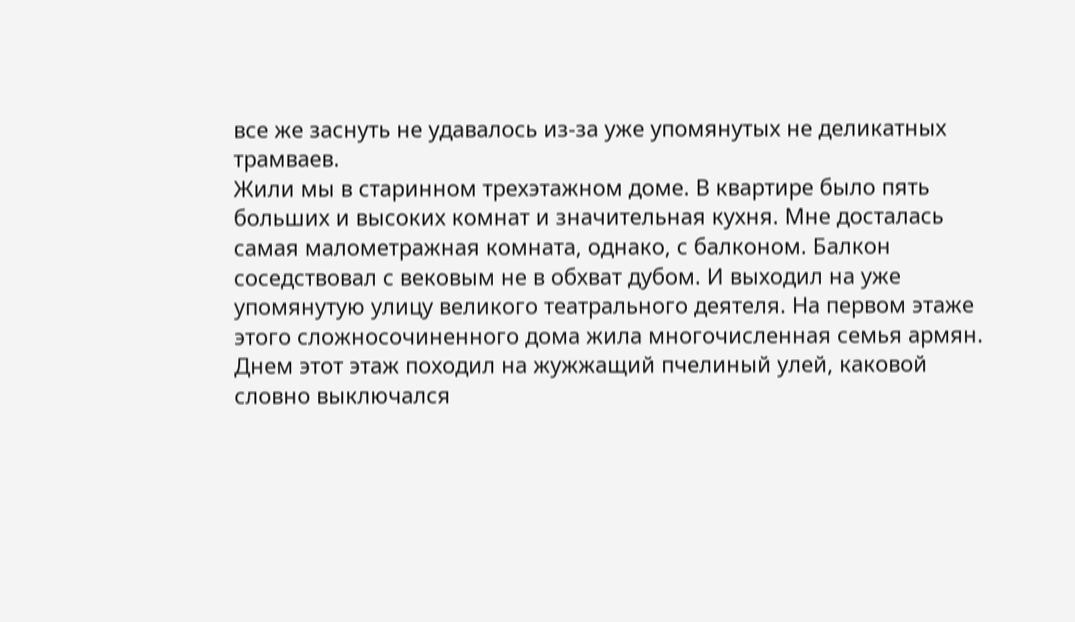все же заснуть не удавалось из-за уже упомянутых не деликатных трамваев.
Жили мы в старинном трехэтажном доме. В квартире было пять больших и высоких комнат и значительная кухня. Мне досталась самая малометражная комната, однако, с балконом. Балкон соседствовал с вековым не в обхват дубом. И выходил на уже упомянутую улицу великого театрального деятеля. На первом этаже этого сложносочиненного дома жила многочисленная семья армян. Днем этот этаж походил на жужжащий пчелиный улей, каковой словно выключался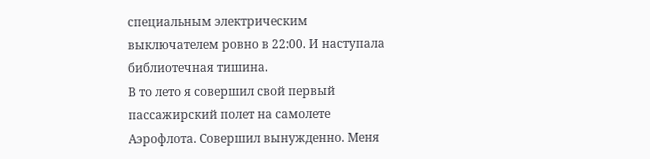специальным электрическим выключателем ровно в 22:00. И наступала библиотечная тишина.
В то лето я совершил свой первый пассажирский полет на самолете Аэрофлота. Совершил вынужденно. Меня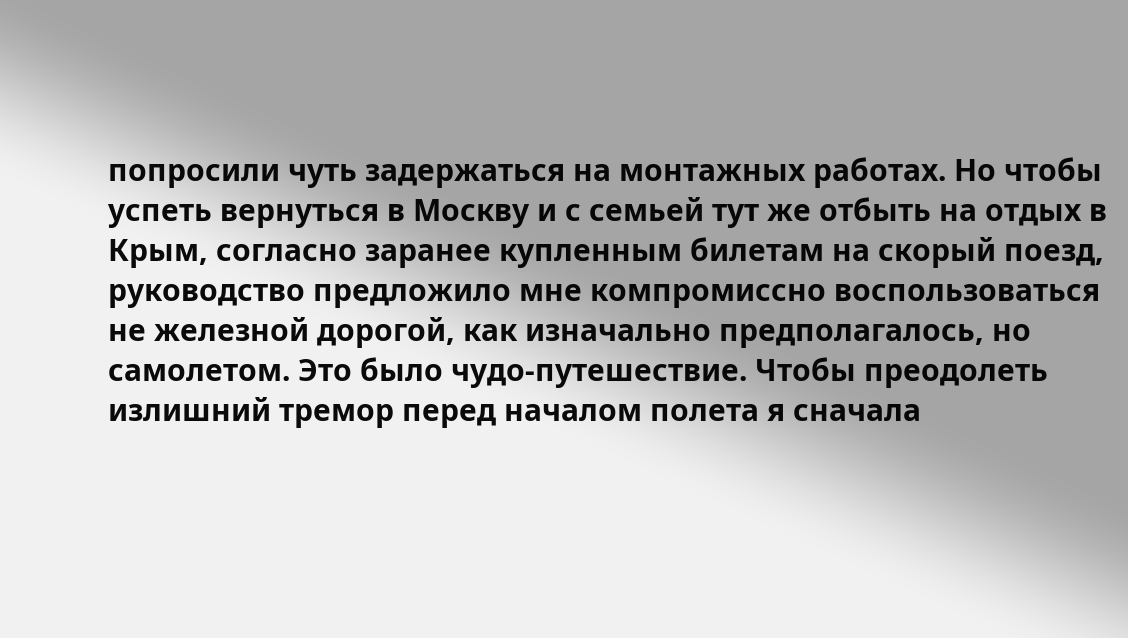попросили чуть задержаться на монтажных работах. Но чтобы успеть вернуться в Москву и с семьей тут же отбыть на отдых в Крым, согласно заранее купленным билетам на скорый поезд, руководство предложило мне компромиссно воспользоваться не железной дорогой, как изначально предполагалось, но самолетом. Это было чудо-путешествие. Чтобы преодолеть излишний тремор перед началом полета я сначала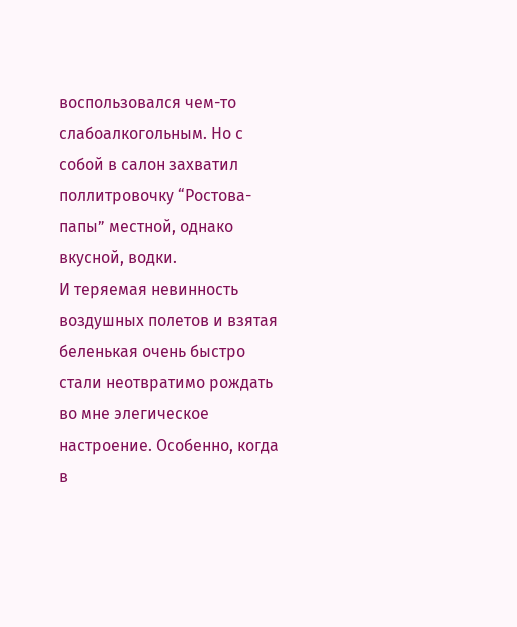воспользовался чем-то слабоалкогольным. Но с собой в салон захватил поллитровочку “Ростова-папы” местной, однако вкусной, водки.
И теряемая невинность воздушных полетов и взятая беленькая очень быстро стали неотвратимо рождать во мне элегическое настроение. Особенно, когда в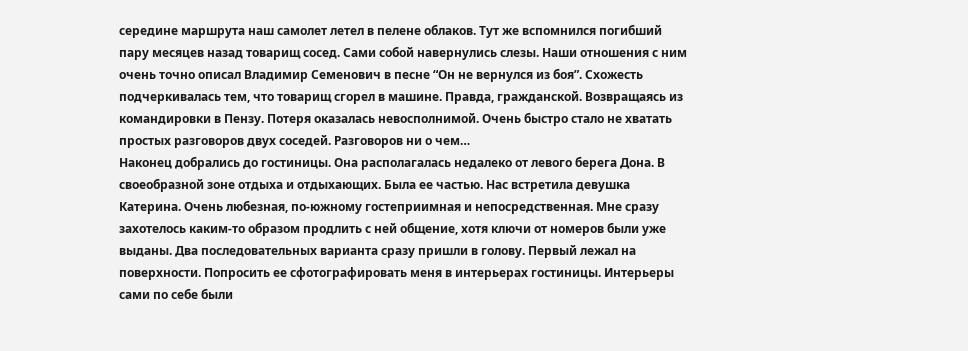середине маршрута наш самолет летел в пелене облаков. Тут же вспомнился погибший пару месяцев назад товарищ сосед. Сами собой навернулись слезы. Наши отношения с ним очень точно описал Владимир Семенович в песне “Он не вернулся из боя”. Схожесть подчеркивалась тем, что товарищ сгорел в машине. Правда, гражданской. Возвращаясь из командировки в Пензу. Потеря оказалась невосполнимой. Очень быстро стало не хватать простых разговоров двух соседей. Разговоров ни о чем…
Наконец добрались до гостиницы. Она располагалась недалеко от левого берега Дона. В своеобразной зоне отдыха и отдыхающих. Была ее частью. Нас встретила девушка Катерина. Очень любезная, по-южному гостеприимная и непосредственная. Мне сразу захотелось каким-то образом продлить с ней общение, хотя ключи от номеров были уже выданы. Два последовательных варианта сразу пришли в голову. Первый лежал на поверхности. Попросить ее сфотографировать меня в интерьерах гостиницы. Интерьеры сами по себе были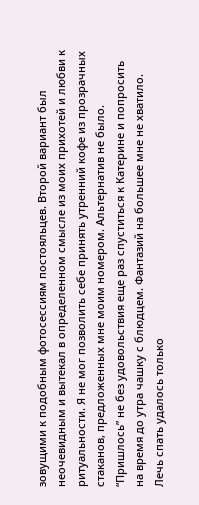зовущими к подобным фотосессиям постояльцев. Второй вариант был неочевидным и вытекал в определенном смысле из моих прихотей и любви к ритуальности. Я не мог позволить себе принять утренний кофе из прозрачных стаканов, предложенных мне моим номером. Альтернатив не было. “Пришлось” не без удовольствия еще раз спуститься к Катерине и попросить на время до утра чашку с блюдцем. Фантазий на большее мне не хватило.
Лечь спать удалось только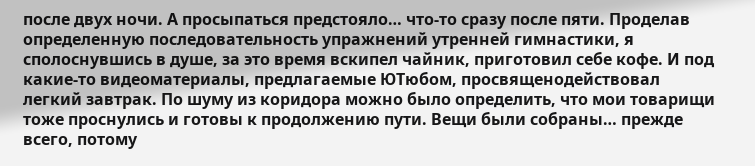после двух ночи. А просыпаться предстояло… что-то сразу после пяти. Проделав определенную последовательность упражнений утренней гимнастики, я сполоснувшись в душе, за это время вскипел чайник, приготовил себе кофе. И под какие-то видеоматериалы, предлагаемые ЮТюбом, просвященодействовал легкий завтрак. По шуму из коридора можно было определить, что мои товарищи тоже проснулись и готовы к продолжению пути. Вещи были собраны… прежде всего, потому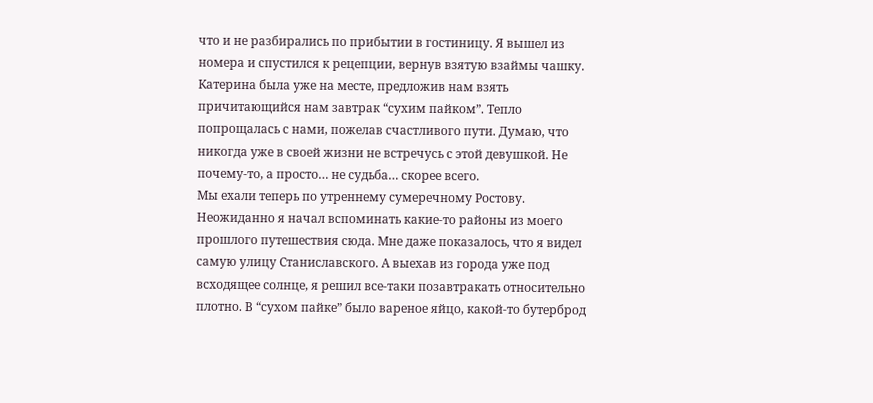что и не разбирались по прибытии в гостиницу. Я вышел из номера и спустился к рецепции, вернув взятую взаймы чашку. Катерина была уже на месте, предложив нам взять причитающийся нам завтрак “сухим пайком”. Тепло попрощалась с нами, пожелав счастливого пути. Думаю, что никогда уже в своей жизни не встречусь с этой девушкой. Не почему-то, а просто… не судьба… скорее всего.
Мы ехали теперь по утреннему сумеречному Ростову. Неожиданно я начал вспоминать какие-то районы из моего прошлого путешествия сюда. Мне даже показалось, что я видел самую улицу Станиславского. А выехав из города уже под всходящее солнце, я решил все-таки позавтракать относительно плотно. В “сухом пайке” было вареное яйцо, какой-то бутерброд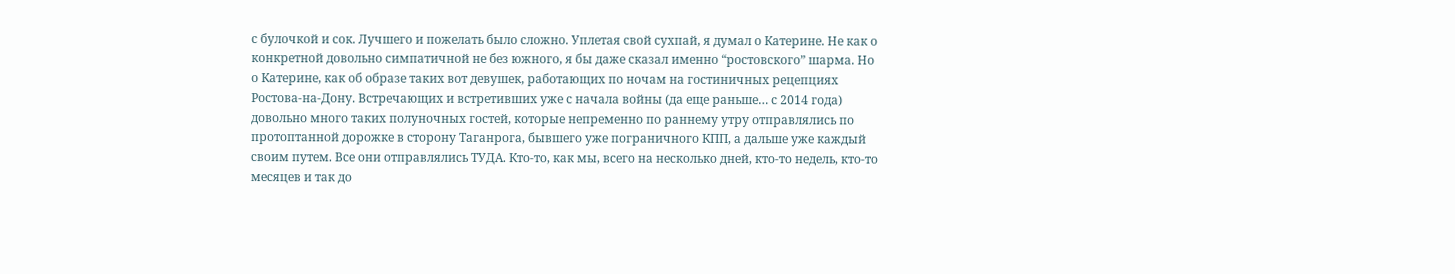с булочкой и сок. Лучшего и пожелать было сложно. Уплетая свой сухпай, я думал о Катерине. Не как о конкретной довольно симпатичной не без южного, я бы даже сказал именно “ростовского” шарма. Но о Катерине, как об образе таких вот девушек, работающих по ночам на гостиничных рецепциях Ростова-на-Дону. Встречающих и встретивших уже с начала войны (да еще раньше… с 2014 года) довольно много таких полуночных гостей, которые непременно по раннему утру отправлялись по протоптанной дорожке в сторону Таганрога, бывшего уже пограничного КПП, а дальше уже каждый своим путем. Все они отправлялись ТУДА. Кто-то, как мы, всего на несколько дней, кто-то недель, кто-то месяцев и так до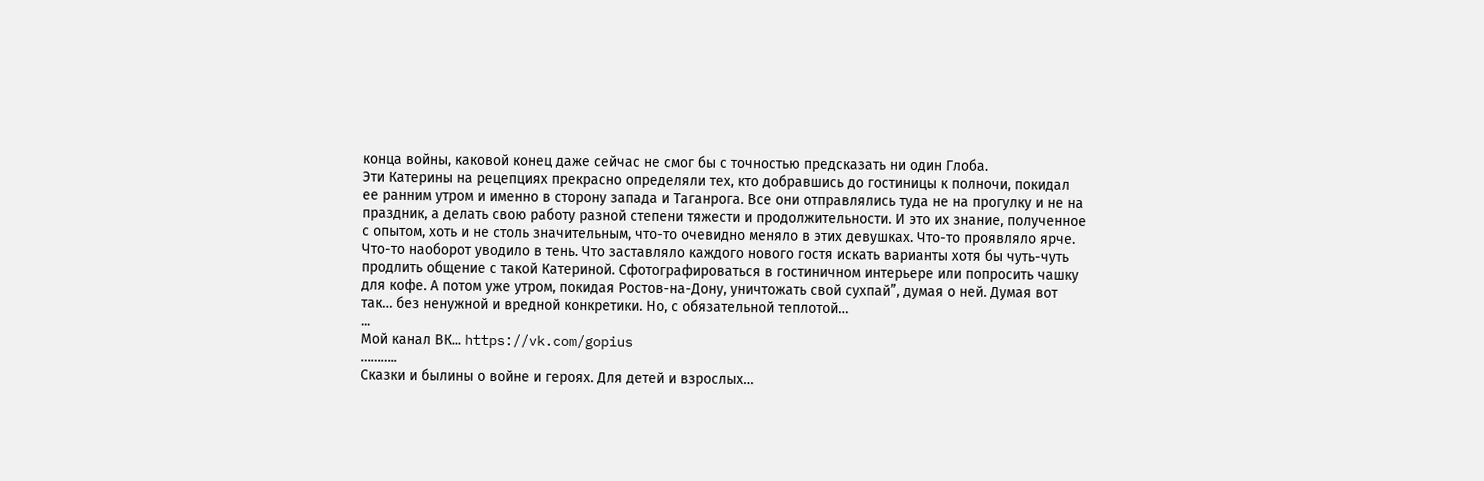конца войны, каковой конец даже сейчас не смог бы с точностью предсказать ни один Глоба.
Эти Катерины на рецепциях прекрасно определяли тех, кто добравшись до гостиницы к полночи, покидал ее ранним утром и именно в сторону запада и Таганрога. Все они отправлялись туда не на прогулку и не на праздник, а делать свою работу разной степени тяжести и продолжительности. И это их знание, полученное с опытом, хоть и не столь значительным, что-то очевидно меняло в этих девушках. Что-то проявляло ярче. Что-то наоборот уводило в тень. Что заставляло каждого нового гостя искать варианты хотя бы чуть-чуть продлить общение с такой Катериной. Сфотографироваться в гостиничном интерьере или попросить чашку для кофе. А потом уже утром, покидая Ростов-на-Дону, уничтожать свой сухпай”, думая о ней. Думая вот так… без ненужной и вредной конкретики. Но, с обязательной теплотой…
...
Мой канал ВК... https://vk.com/gopius
………..
Сказки и былины о войне и героях. Для детей и взрослых…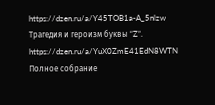https://dzen.ru/a/Y45TOB1a-A_5nlzw
Трагедия и героизм буквы “Z”.
https://dzen.ru/a/YuX0ZmE41EdN8WTN
Полное собрание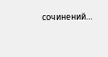сочинений…